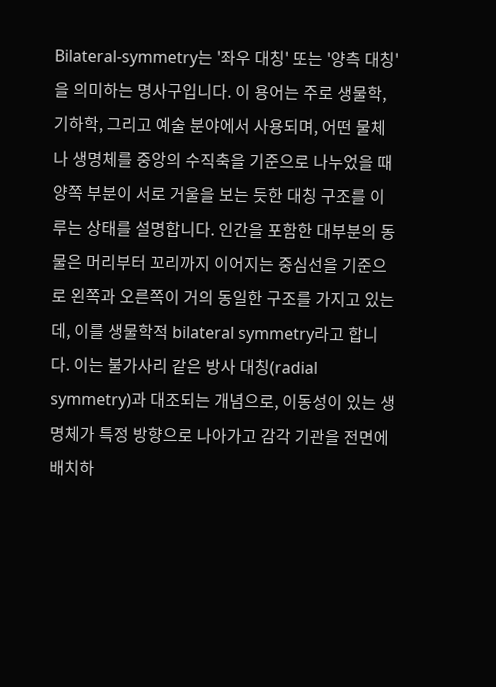Bilateral-symmetry는 '좌우 대칭' 또는 '양측 대칭'을 의미하는 명사구입니다. 이 용어는 주로 생물학, 기하학, 그리고 예술 분야에서 사용되며, 어떤 물체나 생명체를 중앙의 수직축을 기준으로 나누었을 때 양쪽 부분이 서로 거울을 보는 듯한 대칭 구조를 이루는 상태를 설명합니다. 인간을 포함한 대부분의 동물은 머리부터 꼬리까지 이어지는 중심선을 기준으로 왼쪽과 오른쪽이 거의 동일한 구조를 가지고 있는데, 이를 생물학적 bilateral symmetry라고 합니다. 이는 불가사리 같은 방사 대칭(radial symmetry)과 대조되는 개념으로, 이동성이 있는 생명체가 특정 방향으로 나아가고 감각 기관을 전면에 배치하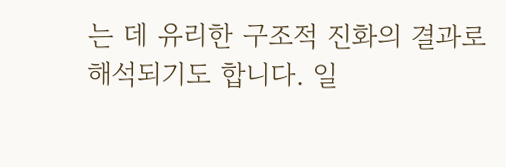는 데 유리한 구조적 진화의 결과로 해석되기도 합니다. 일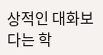상적인 대화보다는 학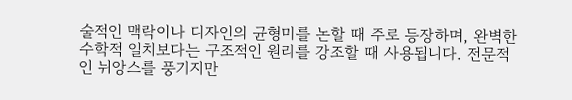술적인 맥락이나 디자인의 균형미를 논할 때 주로 등장하며, 완벽한 수학적 일치보다는 구조적인 원리를 강조할 때 사용됩니다. 전문적인 뉘앙스를 풍기지만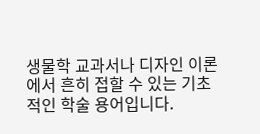생물학 교과서나 디자인 이론에서 흔히 접할 수 있는 기초적인 학술 용어입니다.